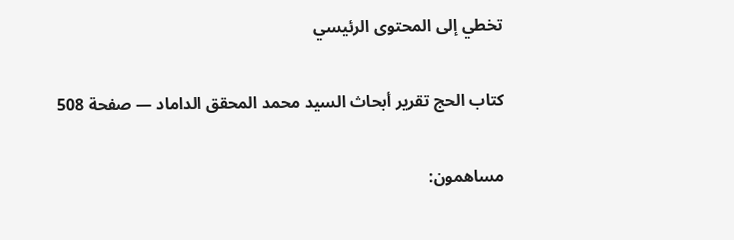تخطي إلى المحتوى الرئيسي

كتاب الحج تقرير أبحاث السيد محمد المحقق الداماد — صفحة 508

مساهمون: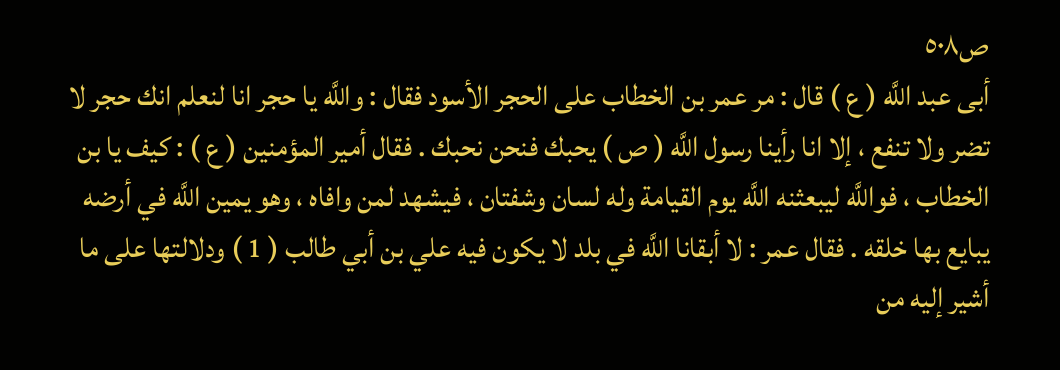ص٥٠٨
أبى عبد اللَّه ( ع ) قال : مر عمر بن الخطاب على الحجر الأسود فقال : واللَّه يا حجر انا لنعلم انك حجر لا تضر ولا تنفع ، إلا انا رأينا رسول اللَّه ( ص ) يحبك فنحن نحبك . فقال أمير المؤمنين ( ع ) : كيف يا بن الخطاب ، فواللَّه ليبعثنه اللَّه يوم القيامة وله لسان وشفتان ، فيشهد لمن وافاه ، وهو يمين اللَّه في أرضه يبايع بها خلقه . فقال عمر : لا أبقانا اللَّه في بلد لا يكون فيه علي بن أبي طالب ( 1 ) ودلالتها على ما أشير إليه من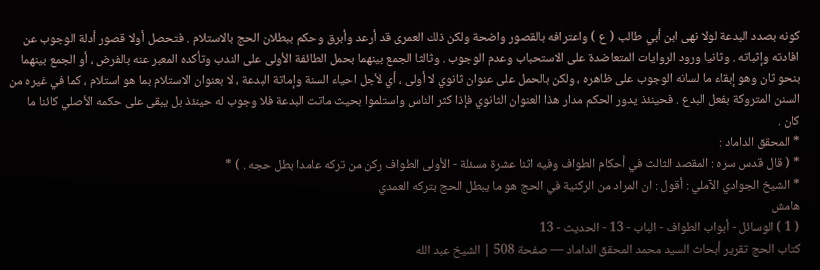كونه بصدد البدعة لولا نهى ابن أبي طالب ( ع ) واعترافه بالقصور واضحة ولكن ذلك العمرى قد أرعد وأبرق وحكم ببطلان الحج بالاستلام . فتحصل أولا قصور أدلة الوجوب عن افادته وإثباته . وثانيا ورود الروايات المتعاضدة على الاستحباب وعدم الوجوب . وثالثا الجمع بينهما بحمل الطائفة الأولى على الندب وتأكده المعبر عنه بالفرض ، أو الجمع بينهما بنحو ثان وهو إبقاء ما لسانه الوجوب على ظاهره ، ولكن بالحمل على عنوان ثانوي لا أولى ، أي لأجل احياء السنة وإماتة البدعة ، لا بعنوان الاستلام بما هو استلام ، كما في غيره من السنن المتروكة بفعل البدع . فحينئذ يدور الحكم مدار هذا العنوان الثانوي فإذا كثر الناس واستلموا بحيث ماتت البدعة فلا وجوب له حينئذ بل يبقى على حكمه الأصلي كائنا ما كان .
* المحقق الداماد :
* ( قال قدس سره : المقصد الثالث في أحكام الطواف وفيه اثنا عشرة مسئلة - الأولى الطواف ركن من تركه عامدا بطل حجه . ) *
* الشيخ الجوادي الآملي : أقول : ان المراد من الركنية في الحج هو ما يبطل الحج بتركه العمدي
هامش
( 1 ) الوسائل - أبواب الطواف - الباب - 13 - الحديث - 13
كتاب الحج تقرير أبحاث السيد محمد المحقق الداماد — صفحة 508 | الشيخ عبد الله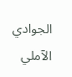الجوادي الآملي